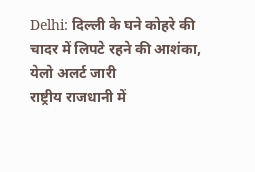Delhi: दिल्ली के घने कोहरे की चादर में लिपटे रहने की आशंका, येलो अलर्ट जारी
राष्ट्रीय राजधानी में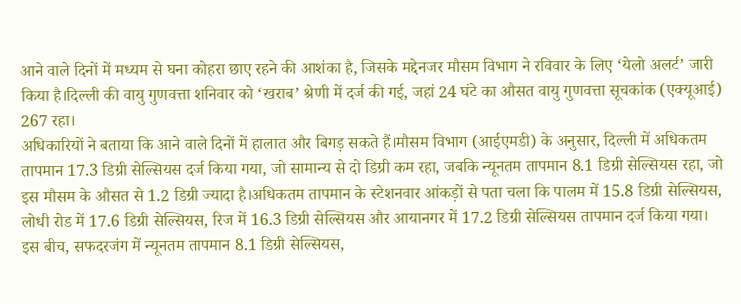आने वाले दिनों में मध्यम से घना कोहरा छाए रहने की आशंका है, जिसके मद्देनजर मौसम विभाग ने रविवार के लिए ‘येलो अलर्ट’ जारी किया है।दिल्ली की वायु गुणवत्ता शनिवार को ‘खराब’ श्रेणी में दर्ज की गई, जहां 24 घंटे का औसत वायु गुणवत्ता सूचकांक (एक्यूआई) 267 रहा।
अधिकारियों ने बताया कि आने वाले दिनों में हालात और बिगड़ सकते हैं।मौसम विभाग (आईएमडी) के अनुसार, दिल्ली में अधिकतम तापमान 17.3 डिग्री सेल्सियस दर्ज किया गया, जो सामान्य से दो डिग्री कम रहा, जबकि न्यूनतम तापमान 8.1 डिग्री सेल्सियस रहा, जो इस मौसम के औसत से 1.2 डिग्री ज्यादा है।अधिकतम तापमान के स्टेशनवार आंकड़ों से पता चला कि पालम में 15.8 डिग्री सेल्सियस, लोधी रोड में 17.6 डिग्री सेल्सियस, रिज में 16.3 डिग्री सेल्सियस और आयानगर में 17.2 डिग्री सेल्सियस तापमान दर्ज किया गया।
इस बीच, सफदरजंग में न्यूनतम तापमान 8.1 डिग्री सेल्सियस,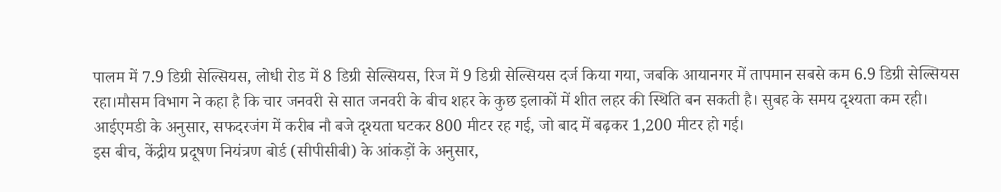पालम में 7.9 डिग्री सेल्सियस, लोधी रोड में 8 डिग्री सेल्सियस, रिज में 9 डिग्री सेल्सियस दर्ज किया गया, जबकि आयानगर में तापमान सबसे कम 6.9 डिग्री सेल्सियस रहा।मौसम विभाग ने कहा है कि चार जनवरी से सात जनवरी के बीच शहर के कुछ इलाकों में शीत लहर की स्थिति बन सकती है। सुबह के समय दृश्यता कम रही। आईएमडी के अनुसार, सफदरजंग में करीब नौ बजे दृश्यता घटकर 800 मीटर रह गई, जो बाद में बढ़कर 1,200 मीटर हो गई।
इस बीच, केंद्रीय प्रदूषण नियंत्रण बोर्ड (सीपीसीबी) के आंकड़ों के अनुसार,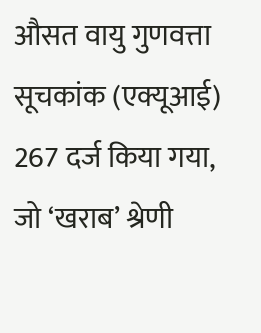औसत वायु गुणवत्ता सूचकांक (एक्यूआई) 267 दर्ज किया गया, जो ‘खराब’ श्रेणी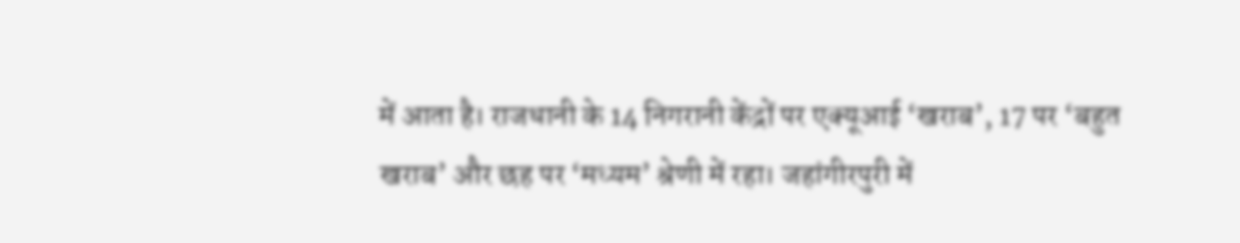में आता है। राजधानी के 14 निगरानी केंद्रों पर एक्यूआई ‘खराब’, 17 पर ‘बहुत खराब’ और छह पर ‘मध्यम’ श्रेणी में रहा। जहांगीरपुरी में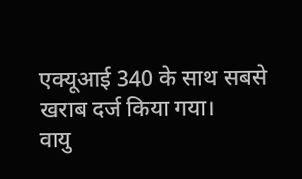एक्यूआई 340 के साथ सबसे खराब दर्ज किया गया।
वायु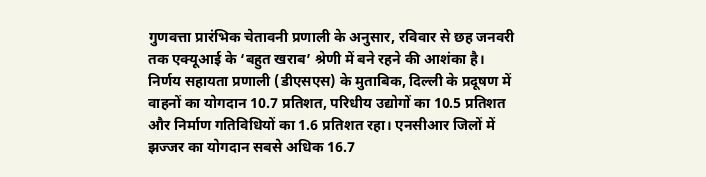गुणवत्ता प्रारंभिक चेतावनी प्रणाली के अनुसार, रविवार से छह जनवरी तक एक्यूआई के ‘बहुत खराब’ श्रेणी में बने रहने की आशंका है।
निर्णय सहायता प्रणाली (डीएसएस) के मुताबिक, दिल्ली के प्रदूषण में वाहनों का योगदान 10.7 प्रतिशत, परिधीय उद्योगों का 10.5 प्रतिशत और निर्माण गतिविधियों का 1.6 प्रतिशत रहा। एनसीआर जिलों में झज्जर का योगदान सबसे अधिक 16.7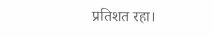प्रतिशत रहा।